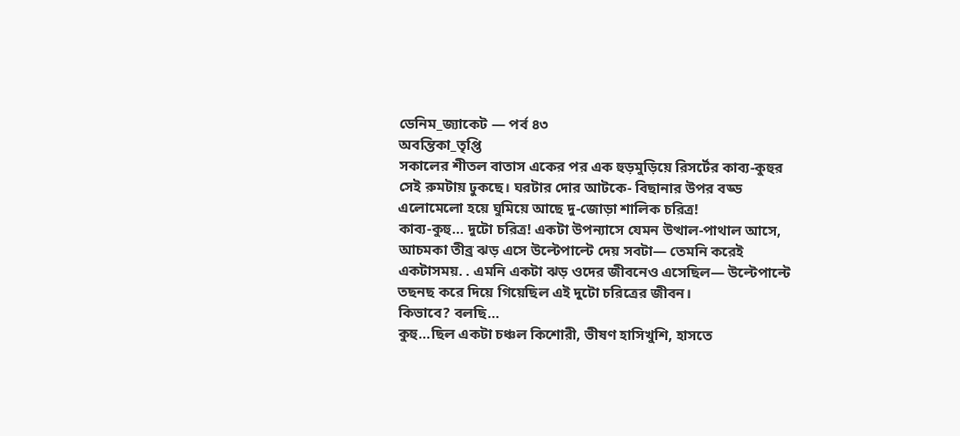ডেনিম_জ্যাকেট — পর্ব ৪৩
অবন্তিকা_তৃপ্তি
সকালের শীতল বাতাস একের পর এক হুড়মুড়িয়ে রিসর্টের কাব্য-কুহুর সেই রুমটায় ঢুকছে। ঘরটার দোর আটকে- বিছানার উপর বড্ড এলোমেলো হয়ে ঘুমিয়ে আছে দু-জোড়া শালিক চরিত্র!
কাব্য-কুহু… দুটো চরিত্র! একটা উপন্যাসে যেমন উত্থাল-পাথাল আসে, আচমকা তীব্র ঝড় এসে উল্টেপাল্টে দেয় সবটা— তেমনি করেই একটাসময়. . এমনি একটা ঝড় ওদের জীবনেও এসেছিল— উল্টেপাল্টে তছনছ করে দিয়ে গিয়েছিল এই দুটো চরিত্রের জীবন।
কিভাবে? বলছি…
কুহু…ছিল একটা চঞ্চল কিশোরী, ভীষণ হাসিখুশি, হাসতে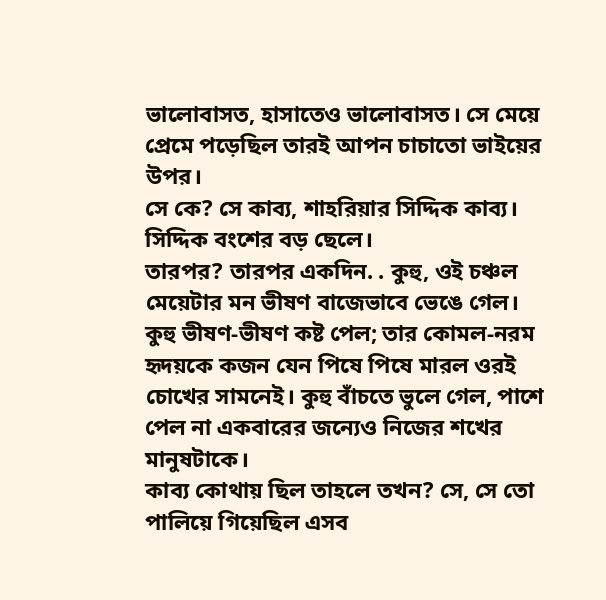ভালোবাসত, হাসাতেও ভালোবাসত। সে মেয়ে প্রেমে পড়েছিল তারই আপন চাচাতো ভাইয়ের উপর।
সে কে? সে কাব্য, শাহরিয়ার সিদ্দিক কাব্য। সিদ্দিক বংশের বড় ছেলে।
তারপর? তারপর একদিন. . কুহু, ওই চঞ্চল মেয়েটার মন ভীষণ বাজেভাবে ভেঙে গেল। কুহু ভীষণ-ভীষণ কষ্ট পেল; তার কোমল-নরম হৃদয়কে কজন যেন পিষে পিষে মারল ওরই চোখের সামনেই। কুহু বাঁচতে ভুলে গেল, পাশে পেল না একবারের জন্যেও নিজের শখের মানুষটাকে।
কাব্য কোথায় ছিল তাহলে তখন? সে, সে তো পালিয়ে গিয়েছিল এসব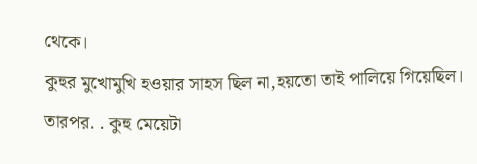থেকে।
কুহুর মুখোমুখি হওয়ার সাহস ছিল না,হয়তো তাই পালিয়ে গিয়েছিল। তারপর. . কুহু মেয়েটা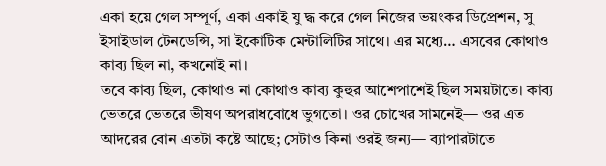একা হয়ে গেল সম্পূর্ণ, একা একাই যু দ্ধ করে গেল নিজের ভয়ংকর ডিপ্রেশন, সু ইসাইডাল টেনডেন্সি, সা ইকোটিক মেন্টালিটির সাথে। এর মধ্যে… এসবের কোথাও কাব্য ছিল না, কখনোই না।
তবে কাব্য ছিল, কোথাও না কোথাও কাব্য কুহুর আশেপাশেই ছিল সময়টাতে। কাব্য ভেতরে ভেতরে ভীষণ অপরাধবোধে ভুগতো। ওর চোখের সামনেই— ওর এত আদরের বোন এতটা কষ্টে আছে; সেটাও কিনা ওরই জন্য— ব্যাপারটাতে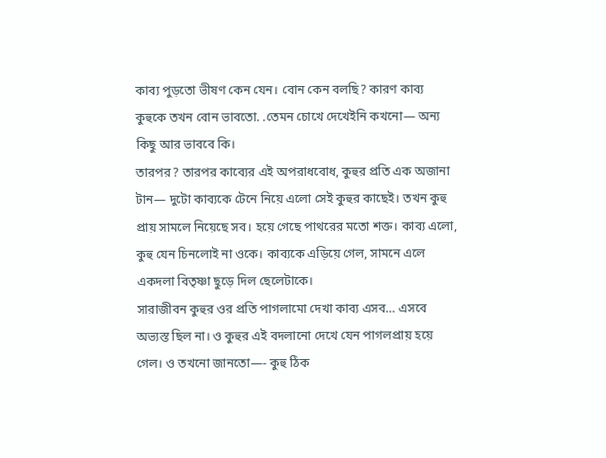কাব্য পুড়তো ভীষণ কেন যেন। বোন কেন বলছি? কারণ কাব্য কুহুকে তখন বোন ভাবতো. .তেমন চোখে দেখেইনি কখনো— অন্য কিছু আর ভাববে কি।
তারপর? তারপর কাব্যের এই অপরাধবোধ, কুহুর প্রতি এক অজানা টান— দুটো কাব্যকে টেনে নিয়ে এলো সেই কুহুর কাছেই। তখন কুহু প্রায় সামলে নিয়েছে সব। হয়ে গেছে পাথরের মতো শক্ত। কাব্য এলো, কুহু যেন চিনলোই না ওকে। কাব্যকে এড়িয়ে গেল, সামনে এলে একদলা বিতৃষ্ণা ছুড়ে দিল ছেলেটাকে।
সারাজীবন কুহুর ওর প্রতি পাগলামো দেখা কাব্য এসব… এসবে অভ্যস্ত ছিল না। ও কুহুর এই বদলানো দেখে যেন পাগলপ্রায় হয়ে গেল। ও তখনো জানতো—- কুহু ঠিক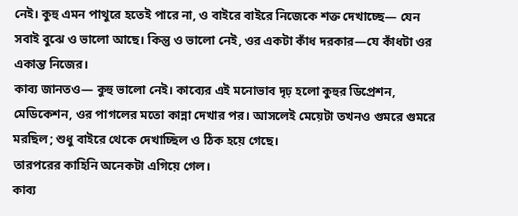নেই। কুহু এমন পাথুরে হতেই পারে না, ও বাইরে বাইরে নিজেকে শক্ত দেখাচ্ছে— যেন সবাই বুঝে ও ভালো আছে। কিন্তু ও ভালো নেই, ওর একটা কাঁধ দরকার—যে কাঁধটা ওর একান্ত নিজের।
কাব্য জানতও— কুহু ভালো নেই। কাব্যের এই মনোভাব দৃঢ় হলো কুহুর ডিপ্রেশন, মেডিকেশন, ওর পাগলের মতো কান্না দেখার পর। আসলেই মেয়েটা তখনও গুমরে গুমরে মরছিল; শুধু বাইরে থেকে দেখাচ্ছিল ও ঠিক হয়ে গেছে।
তারপরের কাহিনি অনেকটা এগিয়ে গেল।
কাব্য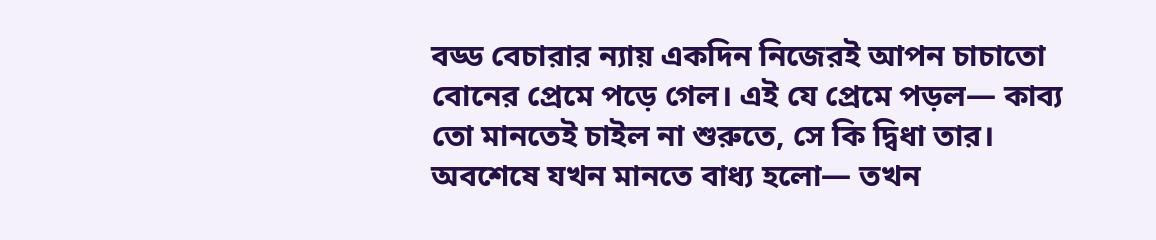বড্ড বেচারার ন্যায় একদিন নিজেরই আপন চাচাতো বোনের প্রেমে পড়ে গেল। এই যে প্রেমে পড়ল— কাব্য তো মানতেই চাইল না শুরুতে, সে কি দ্বিধা তার। অবশেষে যখন মানতে বাধ্য হলো— তখন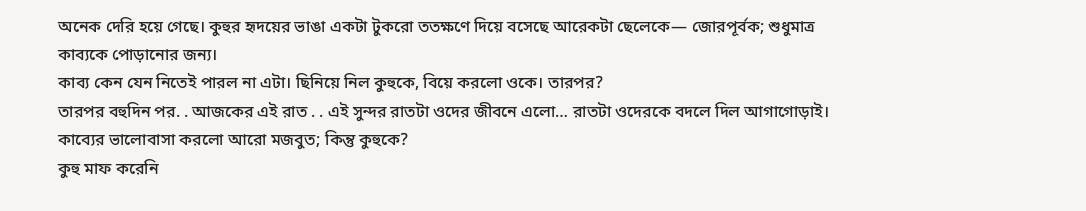অনেক দেরি হয়ে গেছে। কুহুর হৃদয়ের ভাঙা একটা টুকরো ততক্ষণে দিয়ে বসেছে আরেকটা ছেলেকে— জোরপূর্বক; শুধুমাত্র কাব্যকে পোড়ানোর জন্য।
কাব্য কেন যেন নিতেই পারল না এটা। ছিনিয়ে নিল কুহুকে, বিয়ে করলো ওকে। তারপর?
তারপর বহুদিন পর. . আজকের এই রাত . . এই সুন্দর রাতটা ওদের জীবনে এলো… রাতটা ওদেরকে বদলে দিল আগাগোড়াই। কাব্যের ভালোবাসা করলো আরো মজবুত; কিন্তু কুহুকে?
কুহু মাফ করেনি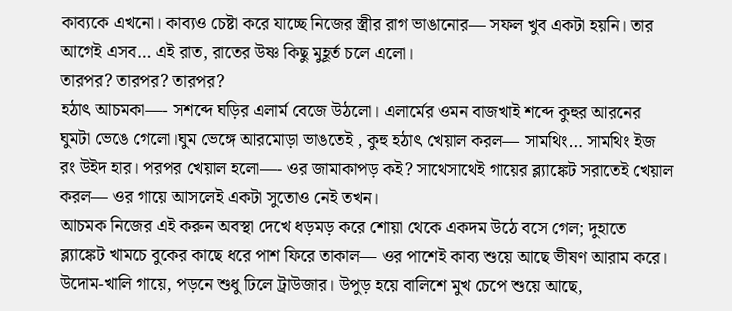কাব্যকে এখনো। কাব্যও চেষ্টা করে যাচ্ছে নিজের স্ত্রীর রাগ ভাঙানোর— সফল খুব একটা হয়নি। তার আগেই এসব… এই রাত, রাতের উষ্ণ কিছু মুহূর্ত চলে এলো।
তারপর? তারপর? তারপর?
হঠাৎ আচমকা—- সশব্দে ঘড়ির এলার্ম বেজে উঠলো। এলার্মের ওমন বাজখাই শব্দে কুহুর আরনের ঘুমটা ভেঙে গেলো।ঘুম ভেঙ্গে আরমোড়া ভাঙতেই , কুহু হঠাৎ খেয়াল করল— সামথিং… সামথিং ইজ রং উইদ হার। পরপর খেয়াল হলো—- ওর জামাকাপড় কই? সাথেসাথেই গায়ের ব্ল্যাঙ্কেট সরাতেই খেয়াল করল— ওর গায়ে আসলেই একটা সুতোও নেই তখন।
আচমক নিজের এই করুন অবস্থা দেখে ধড়মড় করে শোয়া থেকে একদম উঠে বসে গেল; দুহাতে ব্ল্যাঙ্কেট খামচে বুকের কাছে ধরে পাশ ফিরে তাকাল— ওর পাশেই কাব্য শুয়ে আছে ভীষণ আরাম করে।
উদোম-খালি গায়ে, পড়নে শুধু ঢিলে ট্রাউজার। উপুড় হয়ে বালিশে মুখ চেপে শুয়ে আছে,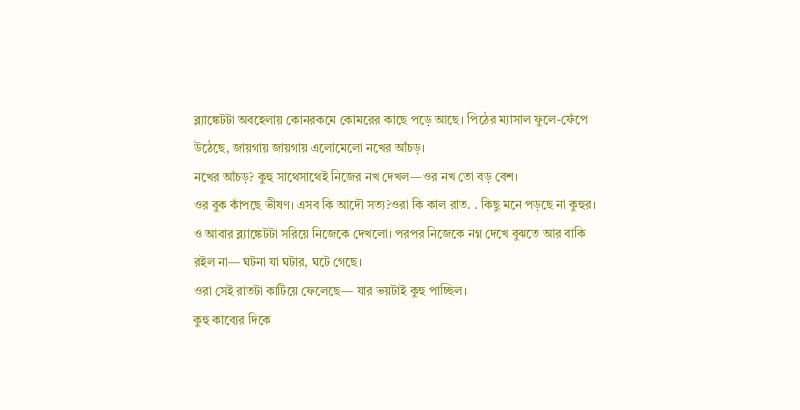ব্ল্যাঙ্কেটটা অবহেলায় কোনরকমে কোমরের কাছে পড়ে আছে। পিঠের ম্যাসাল ফুলে-ফেঁপে উঠেছে, জায়গায় জায়গায় এলোমেলো নখের আঁচড়।
নখের আঁচড়? কুহু সাথেসাথেই নিজের নখ দেখল—ওর নখ তো বড় বেশ।
ওর বুক কাঁপছে ভীষণ। এসব কি আদৌ সত্য?ওরা কি কাল রাত. . কিছু মনে পড়ছে না কুহুর। ও আবার ব্ল্যাঙ্কেটটা সরিয়ে নিজেকে দেখলো। পরপর নিজেকে নগ্ন দেখে বুঝতে আর বাকি রইল না— ঘটনা যা ঘটার, ঘটে গেছে।
ওরা সেই রাতটা কাটিয়ে ফেলেছে— যার ভয়টাই কুহু পাচ্ছিল।
কুহু কাব্যের দিকে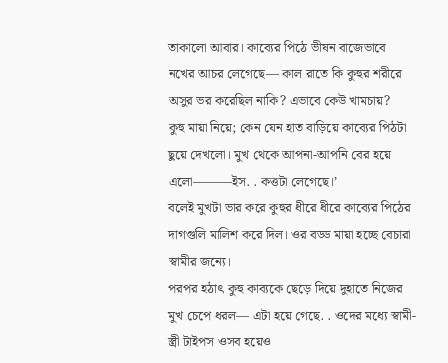তাকালো আবার। কাব্যের পিঠে ভীষন বাজেভাবে নখের আচর লেগেছে— কাল রাতে কি কুহুর শরীরে অসুর ভর করেছিল নাকি? এভাবে কেউ খামচায়?
কুহু মায়া নিয়ে; কেন যেন হাত বাড়িয়ে কাব্যের পিঠটা ছুয়ে দেখলো। মুখ থেকে আপনা-আপনি বের হয়ে এলো———ইস. . কত্তটা লেগেছে।’
বলেই মুখটা ভার করে কুহুর ধীরে ধীরে কাব্যের পিঠের দাগগুলি মালিশ করে দিল। ওর বড্ড মায়া হচ্ছে বেচারা স্বামীর জন্যে।
পরপর হঠাৎ কুহু কাব্যকে ছেড়ে দিয়ে দুহাতে নিজের মুখ চেপে ধরল— এটা হয়ে গেছে. . ওদের মধ্যে স্বামী-স্ত্রী টাইপস ওসব হয়েও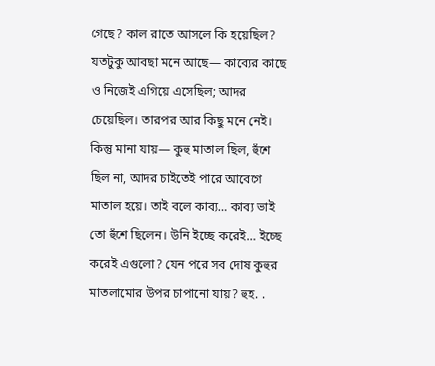গেছে? কাল রাতে আসলে কি হয়েছিল?
যতটুকু আবছা মনে আছে— কাব্যের কাছে ও নিজেই এগিয়ে এসেছিল; আদর চেয়েছিল। তারপর আর কিছু মনে নেই।
কিন্তু মানা যায়— কুহু মাতাল ছিল, হুঁশে ছিল না, আদর চাইতেই পারে আবেগে মাতাল হয়ে। তাই বলে কাব্য… কাব্য ভাই তো হুঁশে ছিলেন। উনি ইচ্ছে করেই… ইচ্ছে করেই এগুলো? যেন পরে সব দোষ কুহুর মাতলামোর উপর চাপানো যায়? হুহ. .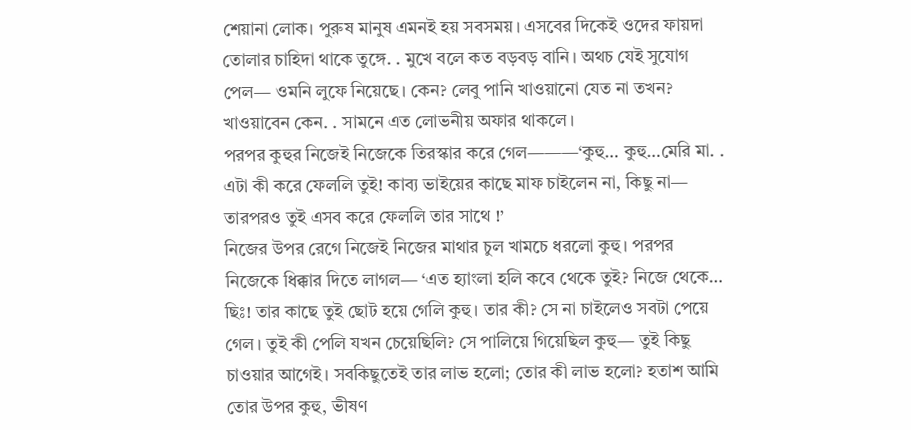শেয়ানা লোক। পুরুষ মানুষ এমনই হয় সবসময়। এসবের দিকেই ওদের ফায়দা তোলার চাহিদা থাকে তুঙ্গে. . মুখে বলে কত বড়বড় বানি। অথচ যেই সুযোগ পেল— ওমনি লুফে নিয়েছে। কেন? লেবু পানি খাওয়ানো যেত না তখন? খাওয়াবেন কেন. . সামনে এত লোভনীয় অফার থাকলে।
পরপর কুহুর নিজেই নিজেকে তিরস্কার করে গেল———‘কুহু… কুহু…মেরি মা. . এটা কী করে ফেললি তুই! কাব্য ভাইয়ের কাছে মাফ চাইলেন না, কিছু না— তারপরও তুই এসব করে ফেললি তার সাথে !’
নিজের উপর রেগে নিজেই নিজের মাথার চুল খামচে ধরলো কুহু। পরপর নিজেকে ধিক্কার দিতে লাগল— ‘এত হ্যাংলা হলি কবে থেকে তুই? নিজে থেকে… ছিঃ! তার কাছে তুই ছোট হয়ে গেলি কুহু। তার কী? সে না চাইলেও সবটা পেয়ে গেল। তুই কী পেলি যখন চেয়েছিলি? সে পালিয়ে গিয়েছিল কুহু— তুই কিছু চাওয়ার আগেই। সবকিছুতেই তার লাভ হলো; তোর কী লাভ হলো? হতাশ আমি তোর উপর কুহু, ভীষণ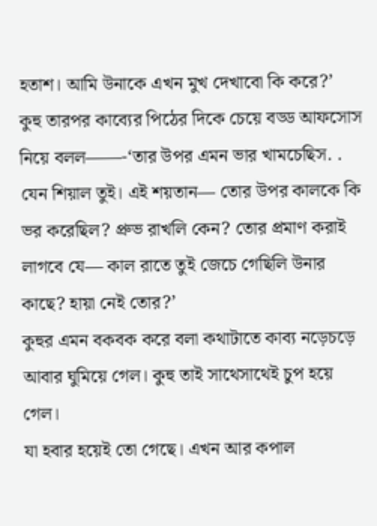হতাশ। আমি উনাকে এখন মুখ দেখাবো কি করে?’
কুহু তারপর কাব্যের পিঠের দিকে চেয়ে বড্ড আফসোস নিয়ে বলল——-‘তার উপর এমন ভার খামচেছিস. . যেন শিয়াল তুই। এই শয়তান— তোর উপর কালকে কি ভর করেছিল? প্রুভ রাখলি কেন? তোর প্রমাণ করাই লাগবে যে— কাল রাতে তুই জেচে গেছিলি উনার কাছে? হায়া নেই তোর?’
কুহুর এমন বকবক করে বলা কথাটাতে কাব্য নড়েচড়ে আবার ঘুমিয়ে গেল। কুহু তাই সাথেসাথেই চুপ হয়ে গেল।
যা হবার হয়েই তো গেছে। এখন আর কপাল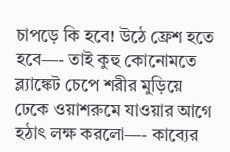চাপড়ে কি হবে! উঠে ফ্রেশ হতে হবে—- তাই কুহু কোনোমতে ব্ল্যাঙ্কেট চেপে শরীর মুড়িয়ে ঢেকে ওয়াশরুমে যাওয়ার আগে হঠাৎ লক্ষ করলো—- কাব্যের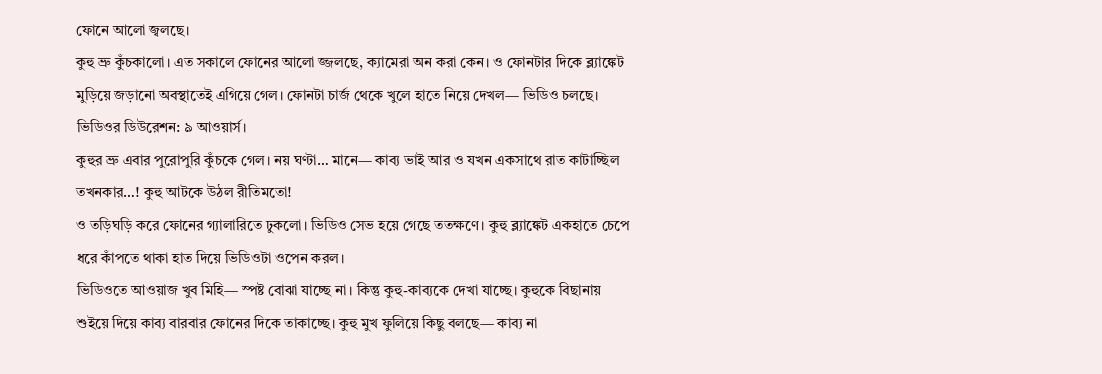ফোনে আলো জ্বলছে।
কুহু ভ্রু কুঁচকালো। এত সকালে ফোনের আলো জ্জলছে, ক্যামেরা অন করা কেন। ও ফোনটার দিকে ব্ল্যাঙ্কেট মুড়িয়ে জড়ানো অবস্থাতেই এগিয়ে গেল। ফোনটা চার্জ থেকে খুলে হাতে নিয়ে দেখল— ভিডিও চলছে। ভিডিওর ডিউরেশন: ৯ আওয়ার্স।
কুহুর ভ্রু এবার পুরোপুরি কুঁচকে গেল। নয় ঘণ্টা… মানে— কাব্য ভাই আর ও যখন একসাথে রাত কাটাচ্ছিল তখনকার…! কুহু আটকে উঠল রীতিমতো!
ও তড়িঘড়ি করে ফোনের গ্যালারিতে ঢুকলো। ভিডিও সেভ হয়ে গেছে ততক্ষণে। কুহু ব্ল্যাঙ্কেট একহাতে চেপে ধরে কাঁপতে থাকা হাত দিয়ে ভিডিওটা ওপেন করল।
ভিডিওতে আওয়াজ খুব মিহি— স্পষ্ট বোঝা যাচ্ছে না। কিন্তু কুহু-কাব্যকে দেখা যাচ্ছে। কুহুকে বিছানায় শুইয়ে দিয়ে কাব্য বারবার ফোনের দিকে তাকাচ্ছে। কুহু মুখ ফুলিয়ে কিছু বলছে— কাব্য না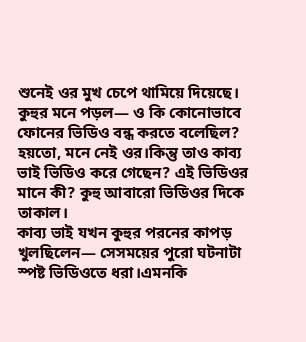শুনেই ওর মুখ চেপে থামিয়ে দিয়েছে।
কুহুর মনে পড়ল— ও কি কোনোভাবে ফোনের ভিডিও বন্ধ করতে বলেছিল? হয়তো, মনে নেই ওর।কিন্তু তাও কাব্য ভাই ভিডিও করে গেছেন? এই ভিডিওর মানে কী? কুহু আবারো ভিডিওর দিকে তাকাল।
কাব্য ভাই যখন কুহুর পরনের কাপড় খুলছিলেন— সেসময়ের পুরো ঘটনাটা স্পষ্ট ভিডিওতে ধরা।এমনকি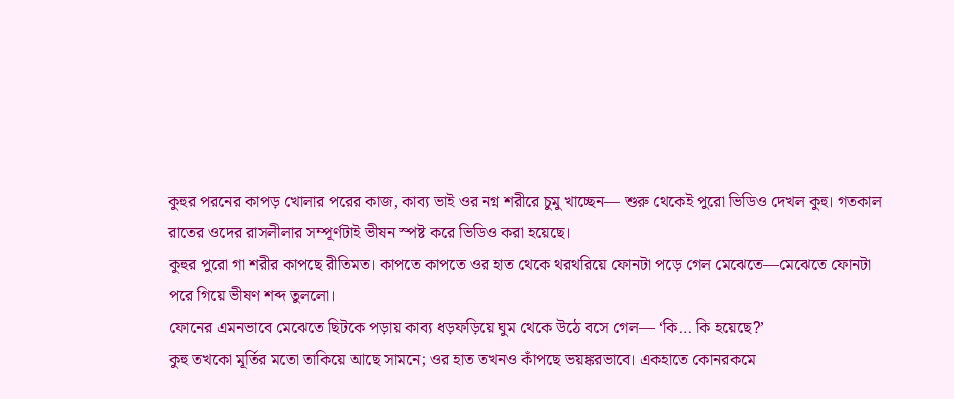কুহুর পরনের কাপড় খোলার পরের কাজ, কাব্য ভাই ওর নগ্ন শরীরে চুমু খাচ্ছেন— শুরু থেকেই পুরো ভিডিও দেখল কুহু। গতকাল রাতের ওদের রাসলীলার সম্পূর্ণটাই ভীষন স্পষ্ট করে ভিডিও করা হয়েছে।
কুহুর পুরো গা শরীর কাপছে রীতিমত। কাপতে কাপতে ওর হাত থেকে থরথরিয়ে ফোনটা পড়ে গেল মেঝেতে—মেঝেতে ফোনটা পরে গিয়ে ভীষণ শব্দ তুললো।
ফোনের এমনভাবে মেঝেতে ছিটকে পড়ায় কাব্য ধড়ফড়িয়ে ঘুম থেকে উঠে বসে গেল— ‘কি… কি হয়েছে?’
কুহু তখকো মূর্তির মতো তাকিয়ে আছে সামনে; ওর হাত তখনও কাঁপছে ভয়ঙ্করভাবে। একহাতে কোনরকমে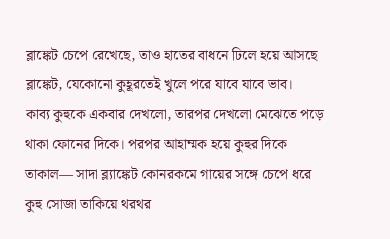ব্লাঙ্কেট চেপে রেখেছে, তাও হাতের বাধনে ঢিলে হয়ে আসছে ব্লাঙ্কেট, যেকোনো কুহূরতেই খুলে পরে যাবে যাবে ভাব।
কাব্য কুহুকে একবার দেখলো, তারপর দেখলো মেঝেতে পড়ে থাকা ফোনের দিকে। পরপর আহাম্মক হয়ে কুহুর দিকে তাকাল— সাদা ব্ল্যাঙ্কেট কোনরকমে গায়ের সঙ্গে চেপে ধরে কুহু সোজা তাকিয়ে থরথর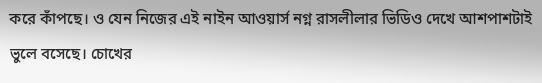করে কাঁপছে। ও যেন নিজের এই নাইন আওয়ার্স নগ্ন রাসলীলার ভিডিও দেখে আশপাশটাই ভুলে বসেছে। চোখের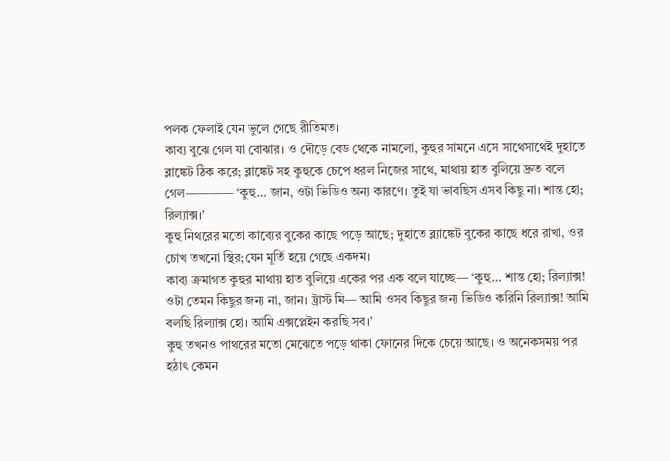পলক ফেলাই যেন ভুলে গেছে রীতিমত।
কাব্য বুঝে গেল যা বোঝার। ও দৌড়ে বেড থেকে নামলো, কুহুর সামনে এসে সাথেসাথেই দুহাতে ব্লাঙ্কেট ঠিক করে; ব্লাঙ্কেট সহ কুহুকে চেপে ধরল নিজের সাথে, মাথায় হাত বুলিয়ে দ্রুত বলে গেল———— ‘কুহু… জান, ওটা ভিডিও অন্য কারণে। তুই যা ভাবছিস এসব কিছু না। শান্ত হো; রিল্যাক্স।’
কুহু নিথরের মতো কাব্যের বুকের কাছে পড়ে আছে; দুহাতে ব্ল্যাঙ্কেট বুকের কাছে ধরে রাখা, ওর চোখ তখনো স্থির;যেন মূর্তি হয়ে গেছে একদম।
কাব্য ক্রমাগত কুহুর মাথায় হাত বুলিয়ে একের পর এক বলে যাচ্ছে— ‘কুহু… শান্ত হো; রিল্যাক্স! ওটা তেমন কিছুর জন্য না, জান। ট্রাস্ট মি— আমি ওসব কিছুর জন্য ভিডিও করিনি রিল্যাক্স! আমি বলছি রিল্যাক্স হো। আমি এক্সপ্লেইন করছি সব।’
কুহু তখনও পাথরের মতো মেঝেতে পড়ে থাকা ফোনের দিকে চেয়ে আছে। ও অনেকসময় পর হঠাৎ কেমন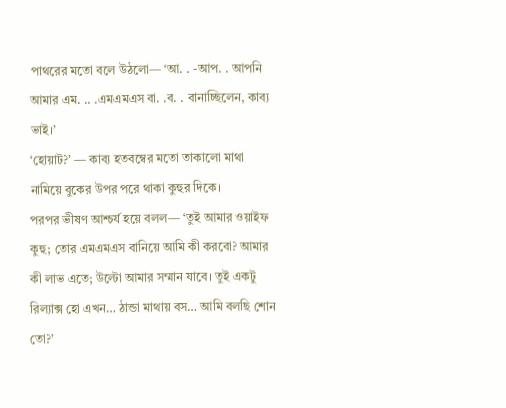পাথরের মতো বলে উঠলো— ‘আ. . -আপ. . আপনি আমার এম. .. .এমএমএস বা. .ব. . বানাচ্ছিলেন, কাব্য ভাই।’
‘হোয়াট?’ — কাব্য হতবম্বের মতো তাকালো মাথা নামিয়ে বুকের উপর পরে থাকা কুহুর দিকে।
পরপর ভীষণ আশ্চর্য হয়ে বলল— ‘তুই আমার ওয়াইফ কুহু; তোর এমএমএস বানিয়ে আমি কী করবো? আমার কী লাভ এতে; উল্টো আমার সম্মান যাবে। তুই একটু রিল্যাক্স হো এখন… ঠান্ডা মাথায় বস… আমি বলছি শোন তো?’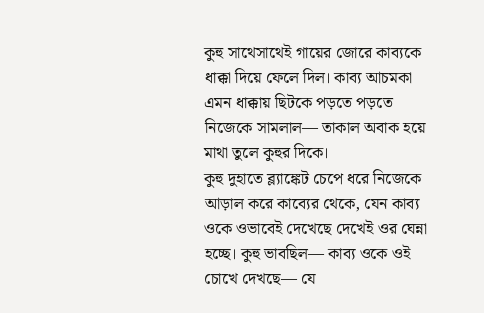কুহু সাথেসাথেই গায়ের জোরে কাব্যকে ধাক্কা দিয়ে ফেলে দিল। কাব্য আচমকা এমন ধাক্কায় ছিটকে পড়তে পড়তে নিজেকে সামলাল— তাকাল অবাক হয়ে মাথা তুলে কুহুর দিকে।
কুহু দুহাতে ব্ল্যাঙ্কেট চেপে ধরে নিজেকে আড়াল করে কাব্যের থেকে, যেন কাব্য ওকে ওভাবেই দেখেছে দেখেই ওর ঘেন্না হচ্ছে। কুহু ভাবছিল— কাব্য ওকে ওই চোখে দেখছে— যে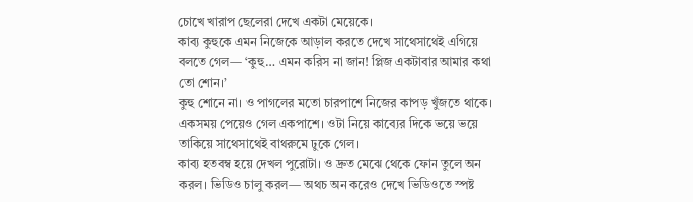চোখে খারাপ ছেলেরা দেখে একটা মেয়েকে।
কাব্য কুহুকে এমন নিজেকে আড়াল করতে দেখে সাথেসাথেই এগিয়ে বলতে গেল— ‘কুহু… এমন করিস না জান! প্লিজ একটাবার আমার কথা তো শোন।’
কুহু শোনে না। ও পাগলের মতো চারপাশে নিজের কাপড় খুঁজতে থাকে। একসময় পেয়েও গেল একপাশে। ওটা নিয়ে কাব্যের দিকে ভয়ে ভয়ে তাকিয়ে সাথেসাথেই বাথরুমে ঢুকে গেল।
কাব্য হতবম্ব হয়ে দেখল পুরোটা। ও দ্রুত মেঝে থেকে ফোন তুলে অন করল। ভিডিও চালু করল— অথচ অন করেও দেখে ভিডিওতে স্পষ্ট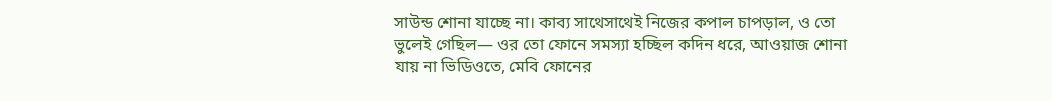সাউন্ড শোনা যাচ্ছে না। কাব্য সাথেসাথেই নিজের কপাল চাপড়াল, ও তো ভুলেই গেছিল— ওর তো ফোনে সমস্যা হচ্ছিল কদিন ধরে, আওয়াজ শোনা যায় না ভিডিওতে, মেবি ফোনের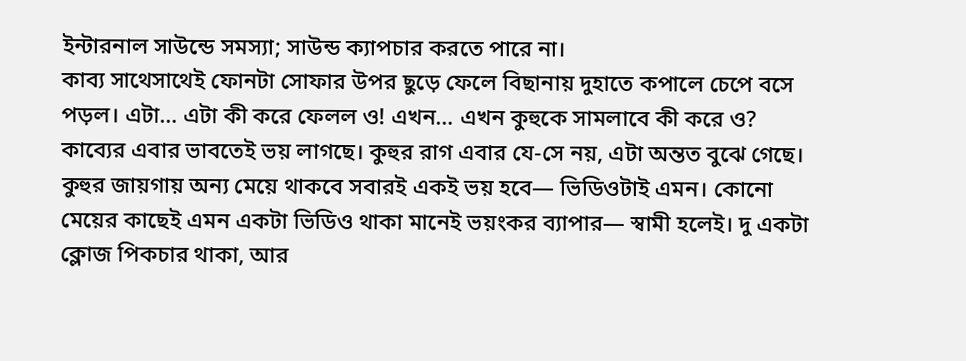ইন্টারনাল সাউন্ডে সমস্যা; সাউন্ড ক্যাপচার করতে পারে না।
কাব্য সাথেসাথেই ফোনটা সোফার উপর ছুড়ে ফেলে বিছানায় দুহাতে কপালে চেপে বসে পড়ল। এটা… এটা কী করে ফেলল ও! এখন… এখন কুহুকে সামলাবে কী করে ও? কাব্যের এবার ভাবতেই ভয় লাগছে। কুহুর রাগ এবার যে-সে নয়, এটা অন্তত বুঝে গেছে।
কুহুর জায়গায় অন্য মেয়ে থাকবে সবারই একই ভয় হবে— ভিডিওটাই এমন। কোনো মেয়ের কাছেই এমন একটা ভিডিও থাকা মানেই ভয়ংকর ব্যাপার— স্বামী হলেই। দু একটা ক্লোজ পিকচার থাকা, আর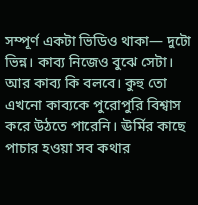সম্পূর্ণ একটা ভিডিও থাকা— দুটো ভিন্ন। কাব্য নিজেও বুঝে সেটা। আর কাব্য কি বলবে। কুহু তো এখনো কাব্যকে পুরোপুরি বিশ্বাস করে উঠতে পারেনি। ঊর্মির কাছে পাচার হওয়া সব কথার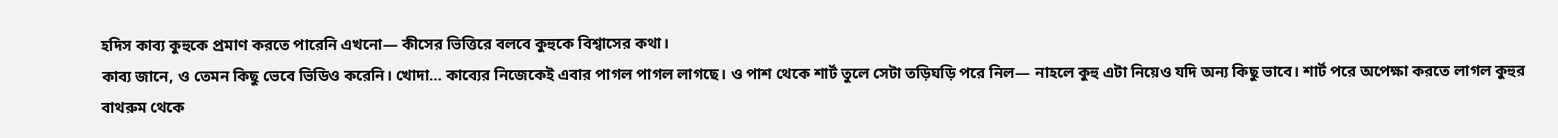হদিস কাব্য কুহুকে প্রমাণ করতে পারেনি এখনো— কীসের ভিত্তিরে বলবে কুহুকে বিশ্বাসের কথা।
কাব্য জানে, ও তেমন কিছু ভেবে ভিডিও করেনি। খোদা… কাব্যের নিজেকেই এবার পাগল পাগল লাগছে। ও পাশ থেকে শার্ট তুলে সেটা তড়িঘড়ি পরে নিল— নাহলে কুহু এটা নিয়েও যদি অন্য কিছু ভাবে। শার্ট পরে অপেক্ষা করতে লাগল কুহুর বাথরুম থেকে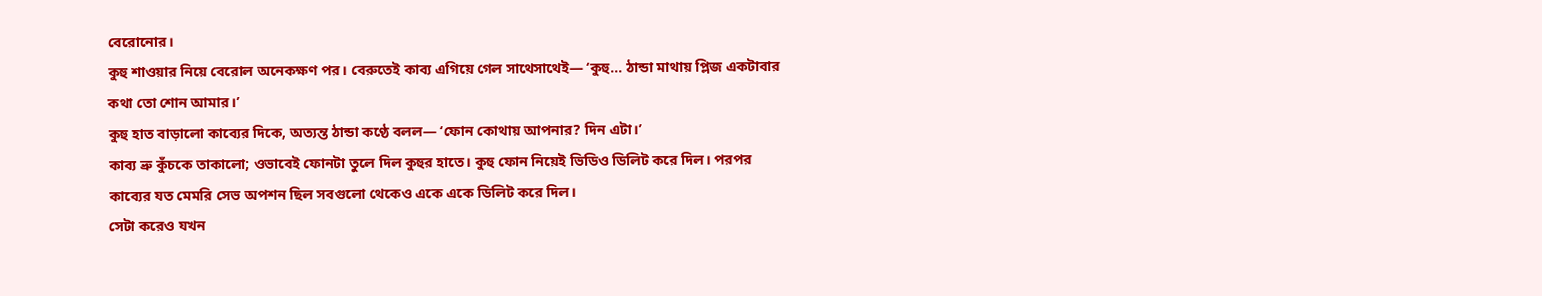বেরোনোর।
কুহু শাওয়ার নিয়ে বেরোল অনেকক্ষণ পর। বেরুতেই কাব্য এগিয়ে গেল সাথেসাথেই— ‘কুহু… ঠান্ডা মাথায় প্লিজ একটাবার কথা তো শোন আমার।’
কুহু হাত বাড়ালো কাব্যের দিকে, অত্যন্ত ঠান্ডা কণ্ঠে বলল— ‘ফোন কোথায় আপনার? দিন এটা।’
কাব্য ভ্রু কুঁচকে তাকালো; ওভাবেই ফোনটা তুলে দিল কুহুর হাতে। কুহু ফোন নিয়েই ভিডিও ডিলিট করে দিল। পরপর কাব্যের যত মেমরি সেভ অপশন ছিল সবগুলো থেকেও একে একে ডিলিট করে দিল।
সেটা করেও যখন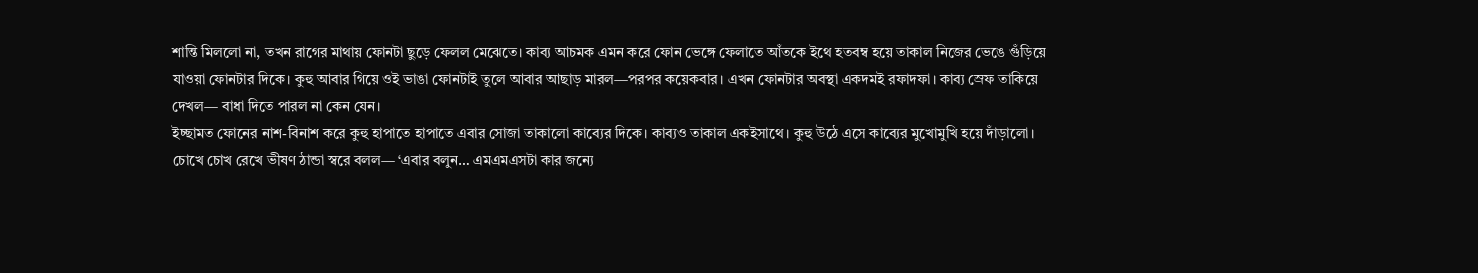শান্তি মিললো না, তখন রাগের মাথায় ফোনটা ছুড়ে ফেলল মেঝেতে। কাব্য আচমক এমন করে ফোন ভেঙ্গে ফেলাতে আঁতকে ইথে হতবম্ব হয়ে তাকাল নিজের ভেঙে গুঁড়িয়ে যাওয়া ফোনটার দিকে। কুহু আবার গিয়ে ওই ভাঙা ফোনটাই তুলে আবার আছাড় মারল—পরপর কয়েকবার। এখন ফোনটার অবস্থা একদমই রফাদফা। কাব্য স্রেফ তাকিয়ে দেখল— বাধা দিতে পারল না কেন যেন।
ইচ্ছামত ফোনের নাশ-বিনাশ করে কুহু হাপাতে হাপাতে এবার সোজা তাকালো কাব্যের দিকে। কাব্যও তাকাল একইসাথে। কুহু উঠে এসে কাব্যের মুখোমুখি হয়ে দাঁড়ালো। চোখে চোখ রেখে ভীষণ ঠান্ডা স্বরে বলল— ‘এবার বলুন… এমএমএসটা কার জন্যে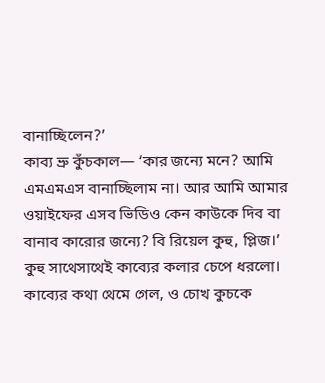বানাচ্ছিলেন?’
কাব্য ভ্রু কুঁচকাল— ‘কার জন্যে মনে? আমি এমএমএস বানাচ্ছিলাম না। আর আমি আমার ওয়াইফের এসব ভিডিও কেন কাউকে দিব বা বানাব কারোর জন্যে? বি রিয়েল কুহু, প্লিজ।’
কুহু সাথেসাথেই কাব্যের কলার চেপে ধরলো। কাব্যের কথা থেমে গেল, ও চোখ কুচকে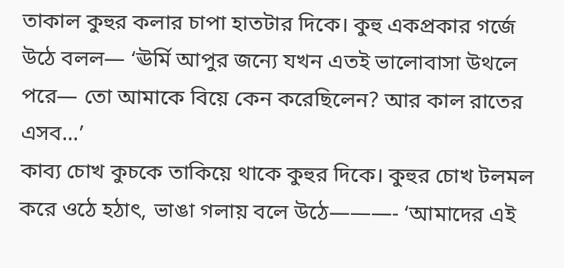তাকাল কুহুর কলার চাপা হাতটার দিকে। কুহু একপ্রকার গর্জে উঠে বলল— ‘ঊর্মি আপুর জন্যে যখন এতই ভালোবাসা উথলে পরে— তো আমাকে বিয়ে কেন করেছিলেন? আর কাল রাতের এসব…’
কাব্য চোখ কুচকে তাকিয়ে থাকে কুহুর দিকে। কুহুর চোখ টলমল করে ওঠে হঠাৎ, ভাঙা গলায় বলে উঠে———- ‘আমাদের এই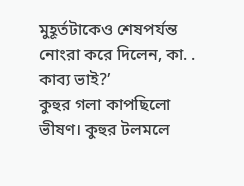মুহূর্তটাকেও শেষপর্যন্ত নোংরা করে দিলেন, কা. . কাব্য ভাই?’
কুহুর গলা কাপছিলো ভীষণ। কুহুর টলমলে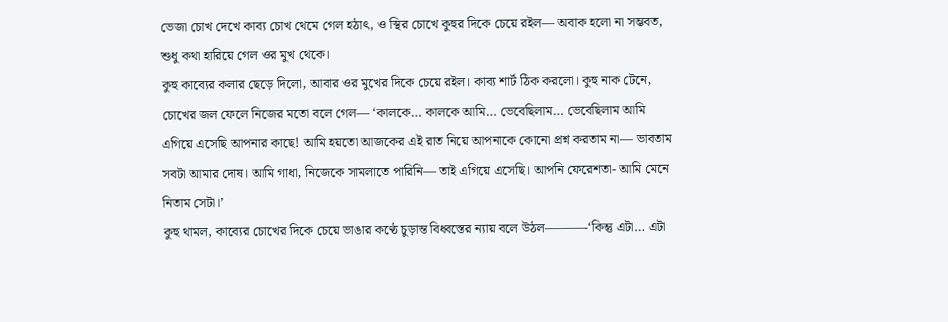ভেজা চোখ দেখে কাব্য চোখ থেমে গেল হঠাৎ, ও স্থির চোখে কুহুর দিকে চেয়ে রইল— অবাক হলো না সম্ভবত, শুধু কথা হারিয়ে গেল ওর মুখ থেকে।
কুহু কাব্যের কলার ছেড়ে দিলো, আবার ওর মুখের দিকে চেয়ে রইল। কাব্য শার্ট ঠিক করলো। কুহু নাক টেনে, চোখের জল ফেলে নিজের মতো বলে গেল— ‘কালকে… কালকে আমি… ভেবেছিলাম… ভেবেছিলাম আমি এগিয়ে এসেছি আপনার কাছে! আমি হয়তো আজকের এই রাত নিয়ে আপনাকে কোনো প্রশ্ন করতাম না— ভাবতাম সবটা আমার দোষ। আমি গাধা, নিজেকে সামলাতে পারিনি— তাই এগিয়ে এসেছি। আপনি ফেরেশতা- আমি মেনে নিতাম সেটা।’
কুহু থামল, কাব্যের চোখের দিকে চেয়ে ভাঙার কণ্ঠে চুড়ান্ত বিধ্বস্তের ন্যায় বলে উঠল———-‘কিন্তু এটা… এটা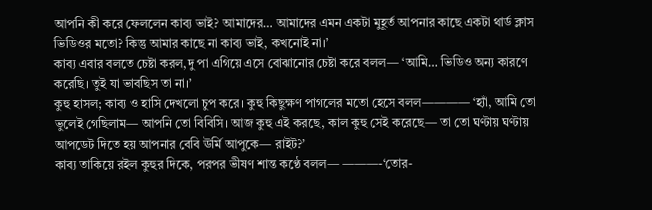আপনি কী করে ফেললেন কাব্য ভাই? আমাদের… আমাদের এমন একটা মুহূর্ত আপনার কাছে একটা থার্ড ক্লাস ভিডিওর মতো? কিন্তু আমার কাছে না কাব্য ভাই, কখনোই না।’
কাব্য এবার বলতে চেষ্টা করল,দু পা এগিয়ে এসে বোঝানোর চেষ্টা করে বলল— ‘আমি… ভিডিও অন্য কারণে করেছি। তুই যা ভাবছিস তা না।’
কুহু হাসল; কাব্য ও হাসি দেখলো চুপ করে। কুহু কিছুক্ষণ পাগলের মতো হেসে বলল———— ‘হ্যাঁ, আমি তো ভুলেই গেছিলাম— আপনি তো বিবিসি। আজ কুহু এই করছে, কাল কুহু সেই করেছে— তা তো ঘণ্টায় ঘণ্টায় আপডেট দিতে হয় আপনার বেবি ঊর্মি আপুকে— রাইট?’
কাব্য তাকিয়ে রইল কুহুর দিকে, পরপর ভীষণ শান্ত কণ্ঠে বলল— ———-‘তোর-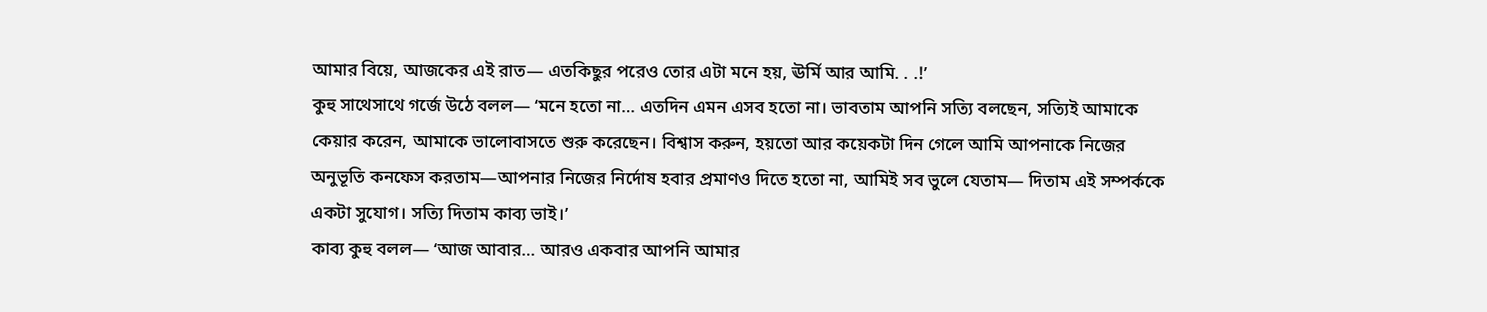আমার বিয়ে, আজকের এই রাত— এতকিছুর পরেও তোর এটা মনে হয়, ঊর্মি আর আমি. . .!’
কুহু সাথেসাথে গর্জে উঠে বলল— ‘মনে হতো না… এতদিন এমন এসব হতো না। ভাবতাম আপনি সত্যি বলছেন, সত্যিই আমাকে কেয়ার করেন, আমাকে ভালোবাসতে শুরু করেছেন। বিশ্বাস করুন, হয়তো আর কয়েকটা দিন গেলে আমি আপনাকে নিজের অনুভূতি কনফেস করতাম—আপনার নিজের নির্দোষ হবার প্রমাণও দিতে হতো না, আমিই সব ভুলে যেতাম— দিতাম এই সম্পর্ককে একটা সুযোগ। সত্যি দিতাম কাব্য ভাই।’
কাব্য কুহু বলল— ‘আজ আবার… আরও একবার আপনি আমার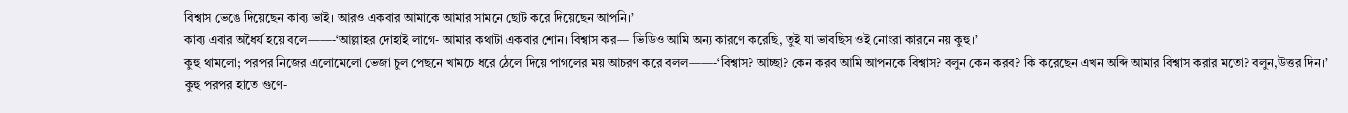বিশ্বাস ভেঙে দিয়েছেন কাব্য ভাই। আরও একবার আমাকে আমার সামনে ছোট করে দিয়েছেন আপনি।’
কাব্য এবার অধৈর্য হয়ে বলে——-‘আল্লাহর দোহাই লাগে- আমার কথাটা একবার শোন। বিশ্বাস কর— ভিডিও আমি অন্য কারণে করেছি, তুই যা ভাবছিস ওই নোংরা কারনে নয় কুহু।’
কুহু থামলো; পরপর নিজের এলোমেলো ভেজা চুল পেছনে খামচে ধরে ঠেলে দিয়ে পাগলের ময় আচরণ করে বলল——-‘বিশ্বাস? আচ্ছা? কেন করব আমি আপনকে বিশ্বাস? বলুন কেন করব? কি করেছেন এখন অব্দি আমার বিশ্বাস করার মতো? বলুন,উত্তর দিন।’
কুহু পরপর হাতে গুণে-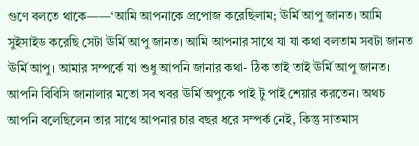গুণে বলতে থাকে——‘আমি আপনাকে প্রপোজ করেছিলাম; ঊর্মি আপু জানত। আমি সুইসাইড করেছি সেটা ঊর্মি আপু জানত। আমি আপনার সাথে যা যা কথা বলতাম সবটা জানত ঊর্মি আপু। আমার সম্পর্কে যা শুধু আপনি জানার কথা- ঠিক তাই তাই ঊর্মি আপু জানত। আপনি বিবিসি জানালার মতো সব খবর ঊর্মি অপুকে পাই টু পাই শেয়ার করতেন। অথচ আপনি বলেছিলেন তার সাথে আপনার চার বছর ধরে সম্পর্ক নেই, কিন্তু সাতমাস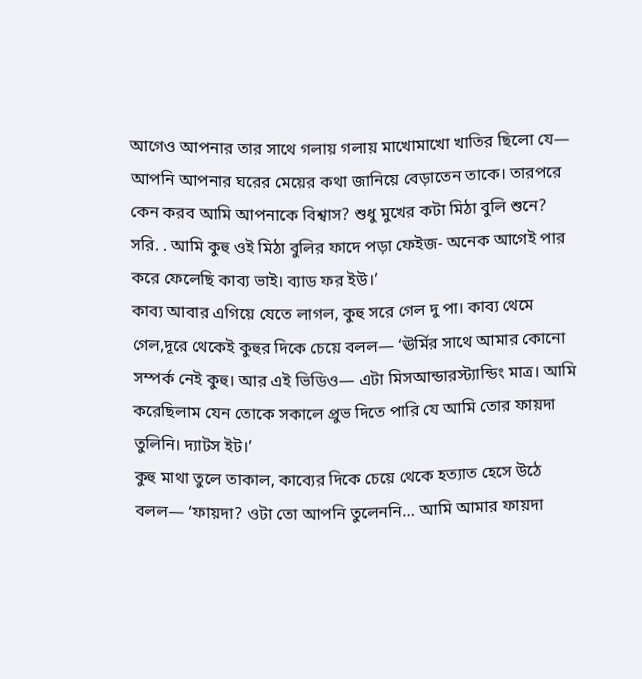আগেও আপনার তার সাথে গলায় গলায় মাখোমাখো খাতির ছিলো যে— আপনি আপনার ঘরের মেয়ের কথা জানিয়ে বেড়াতেন তাকে। তারপরে কেন করব আমি আপনাকে বিশ্বাস? শুধু মুখের কটা মিঠা বুলি শুনে? সরি. . আমি কুহু ওই মিঠা বুলির ফাদে পড়া ফেইজ- অনেক আগেই পার করে ফেলেছি কাব্য ভাই। ব্যাড ফর ইউ।’
কাব্য আবার এগিয়ে যেতে লাগল, কুহু সরে গেল দু পা। কাব্য থেমে গেল,দূরে থেকেই কুহুর দিকে চেয়ে বলল— ‘ঊর্মির সাথে আমার কোনো সম্পর্ক নেই কুহু। আর এই ভিডিও— এটা মিসআন্ডারস্ট্যান্ডিং মাত্র। আমি করেছিলাম যেন তোকে সকালে প্রুভ দিতে পারি যে আমি তোর ফায়দা তুলিনি। দ্যাটস ইট।’
কুহু মাথা তুলে তাকাল, কাব্যের দিকে চেয়ে থেকে হত্যাত হেসে উঠে বলল— ‘ফায়দা? ওটা তো আপনি তুলেননি… আমি আমার ফায়দা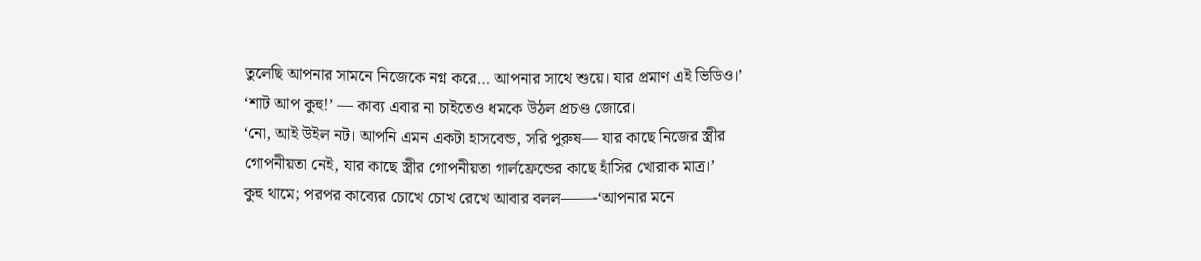তুলেছি আপনার সামনে নিজেকে নগ্ন করে… আপনার সাথে শুয়ে। যার প্রমাণ এই ভিডিও।’
‘শাট আপ কুহু!’ — কাব্য এবার না চাইতেও ধমকে উঠল প্রচণ্ড জোরে।
‘নো, আই উইল নট। আপনি এমন একটা হাসবেন্ড, সরি পুরুষ— যার কাছে নিজের স্ত্রীর গোপনীয়তা নেই, যার কাছে স্ত্রীর গোপনীয়তা গার্লফ্রেন্ডের কাছে হাঁসির খোরাক মাত্র।’
কুহু থামে; পরপর কাব্যের চোখে চোখ রেখে আবার বলল——-‘আপনার মনে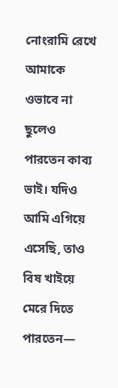নোংরামি রেখে আমাকে ওভাবে না ছুলেও পারতেন কাব্য ভাই। যদিও আমি এগিয়ে এসেছি, তাও বিষ খাইয়ে মেরে দিতে পারতেন—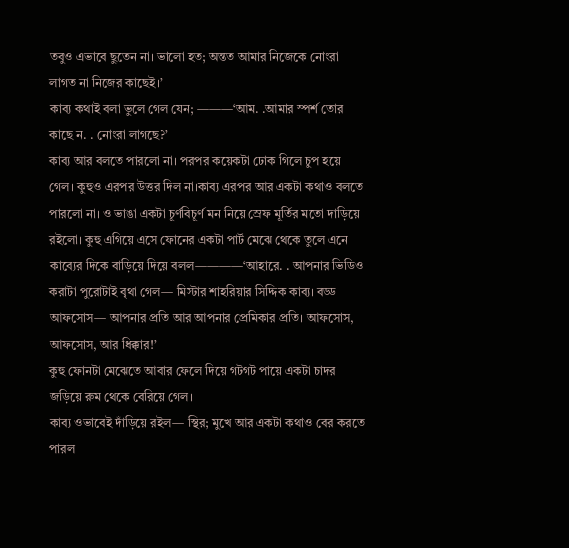তবুও এভাবে ছুতেন না। ভালো হত; অন্তত আমার নিজেকে নোংরা লাগত না নিজের কাছেই।’
কাব্য কথাই বলা ভুলে গেল যেন; ———‘আম. .আমার স্পর্শ তোর কাছে ন. . নোংরা লাগছে?’
কাব্য আর বলতে পারলো না। পরপর কয়েকটা ঢোক গিলে চুপ হয়ে গেল। কুহুও এরপর উত্তর দিল না।কাব্য এরপর আর একটা কথাও বলতে পারলো না। ও ভাঙা একটা চূর্ণবিচূর্ণ মন নিয়ে স্রেফ মূর্তির মতো দাড়িয়ে রইলো। কুহু এগিয়ে এসে ফোনের একটা পার্ট মেঝে থেকে তুলে এনে কাব্যের দিকে বাড়িয়ে দিয়ে বলল————‘আহারে. . আপনার ভিডিও করাটা পুরোটাই বৃথা গেল— মিস্টার শাহরিয়ার সিদ্দিক কাব্য। বড্ড আফসোস— আপনার প্রতি আর আপনার প্রেমিকার প্রতি। আফসোস, আফসোস, আর ধিক্কার!’
কুহু ফোনটা মেঝেতে আবার ফেলে দিয়ে গটগট পায়ে একটা চাদর জড়িয়ে রুম থেকে বেরিয়ে গেল।
কাব্য ওভাবেই দাঁড়িয়ে রইল— স্থির; মুখে আর একটা কথাও বের করতে পারল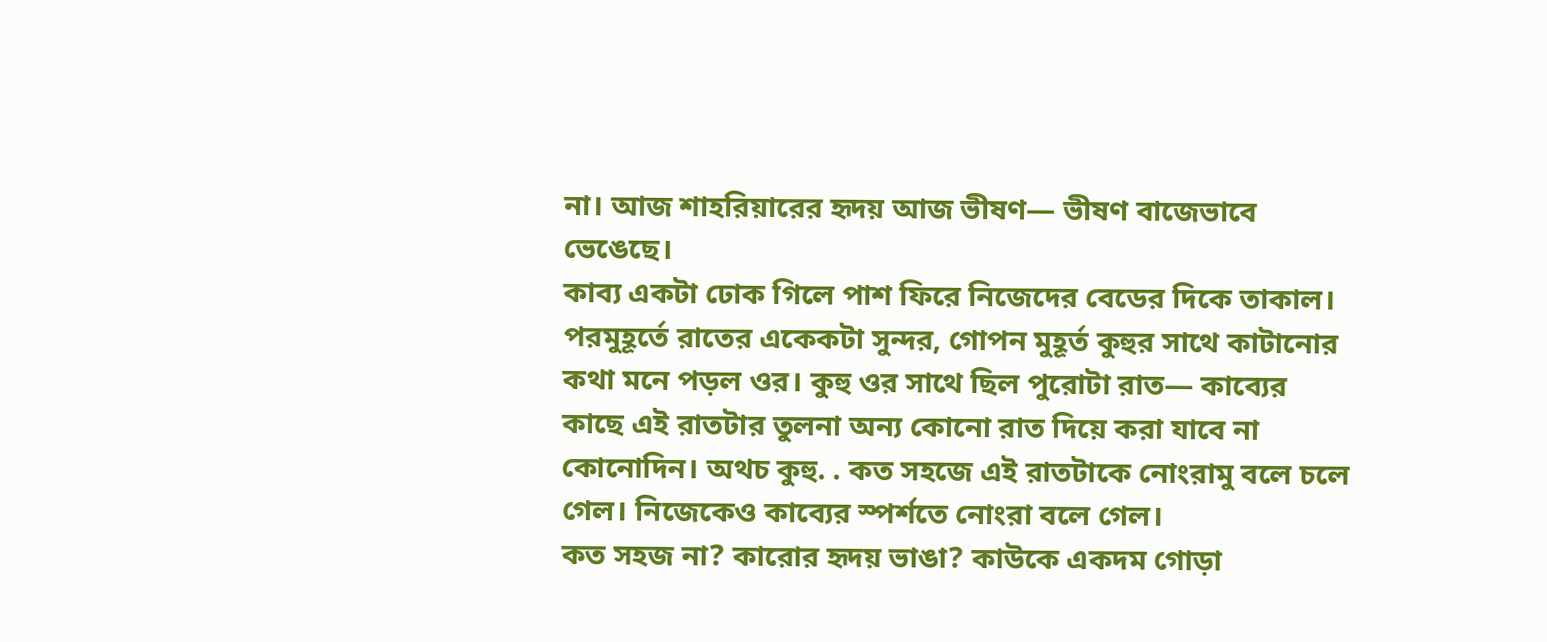না। আজ শাহরিয়ারের হৃদয় আজ ভীষণ— ভীষণ বাজেভাবে ভেঙেছে।
কাব্য একটা ঢোক গিলে পাশ ফিরে নিজেদের বেডের দিকে তাকাল। পরমুহূর্তে রাতের একেকটা সুন্দর, গোপন মুহূর্ত কুহুর সাথে কাটানোর কথা মনে পড়ল ওর। কুহু ওর সাথে ছিল পুরোটা রাত— কাব্যের কাছে এই রাতটার তুলনা অন্য কোনো রাত দিয়ে করা যাবে না কোনোদিন। অথচ কুহু. . কত সহজে এই রাতটাকে নোংরামু বলে চলে গেল। নিজেকেও কাব্যের স্পর্শতে নোংরা বলে গেল।
কত সহজ না? কারোর হৃদয় ভাঙা? কাউকে একদম গোড়া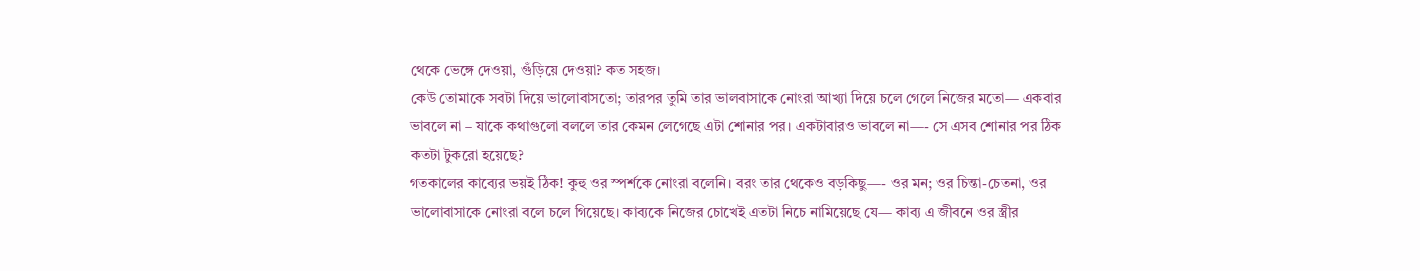থেকে ভেঙ্গে দেওয়া, গুঁড়িয়ে দেওয়া? কত সহজ।
কেউ তোমাকে সবটা দিয়ে ভালোবাসতো; তারপর তুমি তার ভালবাসাকে নোংরা আখ্যা দিয়ে চলে গেলে নিজের মতো— একবার ভাবলে না – যাকে কথাগুলো বললে তার কেমন লেগেছে এটা শোনার পর। একটাবারও ভাবলে না—- সে এসব শোনার পর ঠিক কতটা টুকরো হয়েছে?
গতকালের কাব্যের ভয়ই ঠিক! কুহু ওর স্পর্শকে নোংরা বলেনি। বরং তার থেকেও বড়কিছু—- ওর মন; ওর চিন্তা-চেতনা, ওর ভালোবাসাকে নোংরা বলে চলে গিয়েছে। কাব্যকে নিজের চোখেই এতটা নিচে নামিয়েছে যে— কাব্য এ জীবনে ওর স্ত্রীর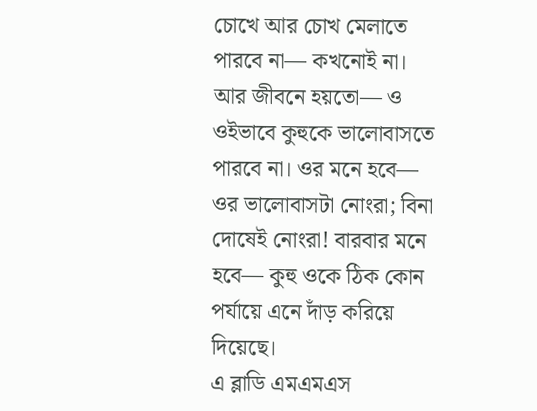চোখে আর চোখ মেলাতে পারবে না— কখনোই না। আর জীবনে হয়তো— ও ওইভাবে কুহুকে ভালোবাসতে পারবে না। ওর মনে হবে— ওর ভালোবাসটা নোংরা; বিনা দোষেই নোংরা! বারবার মনে হবে— কুহু ওকে ঠিক কোন পর্যায়ে এনে দাঁড় করিয়ে দিয়েছে।
এ ব্লাডি এমএমএস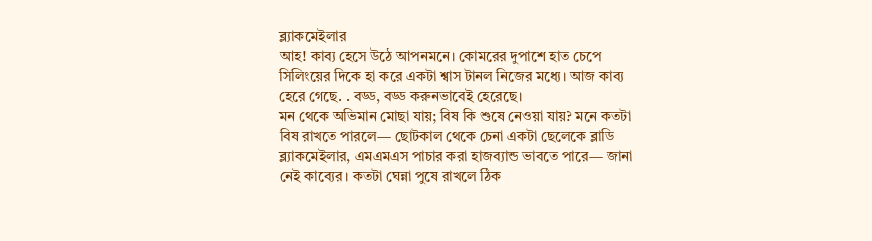ব্ল্যাকমেইলার
আহ! কাব্য হেসে উঠে আপনমনে। কোমরের দুপাশে হাত চেপে সিলিংয়ের দিকে হা করে একটা শ্বাস টানল নিজের মধ্যে। আজ কাব্য হেরে গেছে. . বড্ড, বড্ড করুনভাবেই হেরেছে।
মন থেকে অভিমান মোছা যায়; বিষ কি শুষে নেওয়া যায়? মনে কতটা বিষ রাখতে পারলে— ছোটকাল থেকে চেনা একটা ছেলেকে ব্লাডি ব্ল্যাকমেইলার, এমএমএস পাচার করা হাজব্যান্ড ভাবতে পারে— জানা নেই কাব্যের। কতটা ঘেন্না পুষে রাখলে ঠিক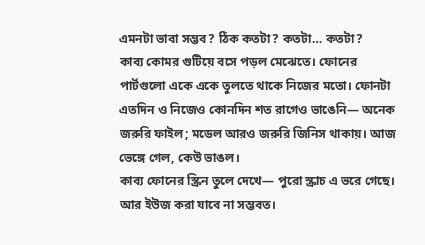এমনটা ভাবা সম্ভব? ঠিক কতটা? কতটা… কতটা?
কাব্য কোমর গুটিয়ে বসে পড়ল মেঝেতে। ফোনের পার্টগুলো একে একে তুলতে থাকে নিজের মতো। ফোনটা এতদিন ও নিজেও কোনদিন শত রাগেও ভাঙেনি— অনেক জরুরি ফাইল; মডেল আরও জরুরি জিনিস থাকায়। আজ ভেঙ্গে গেল, কেউ ভাঙল।
কাব্য ফোনের স্ক্রিন তুলে দেখে— পুরো স্ক্রাচ এ ভরে গেছে। আর ইউজ করা যাবে না সম্ভবত।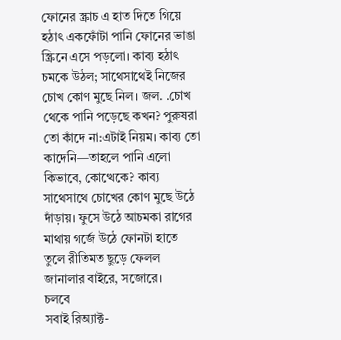ফোনের স্ক্রাচ এ হাত দিতে গিয়ে হঠাৎ একফোঁটা পানি ফোনের ভাঙা স্ক্রিনে এসে পড়লো। কাব্য হঠাৎ চমকে উঠল; সাথেসাথেই নিজের চোখ কোণ মুছে নিল। জল. .চোখ থেকে পানি পড়েছে কখন? পুরুষরা তো কাঁদে না:এটাই নিয়ম। কাব্য তো কাদেনি—তাহলে পানি এলো কিভাবে, কোত্থেকে? কাব্য সাথেসাথে চোখের কোণ মুছে উঠে দাঁড়ায়। ফুসে উঠে আচমকা রাগের মাথায় গর্জে উঠে ফোনটা হাতে তুলে রীতিমত ছুড়ে ফেলল জানালার বাইরে, সজোরে।
চলবে
সবাই রিঅ্যাক্ট-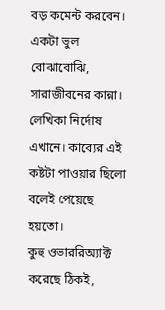বড় কমেন্ট করবেন।
একটা ভুল বোঝাবোঝি, সারাজীবনের কান্না। লেখিকা নির্দোষ এখানে। কাব্যের এই কষ্টটা পাওয়ার ছিলো বলেই পেয়েছে হয়তো।
কুহু ওভাররিঅ্যাক্ট করেছে ঠিকই,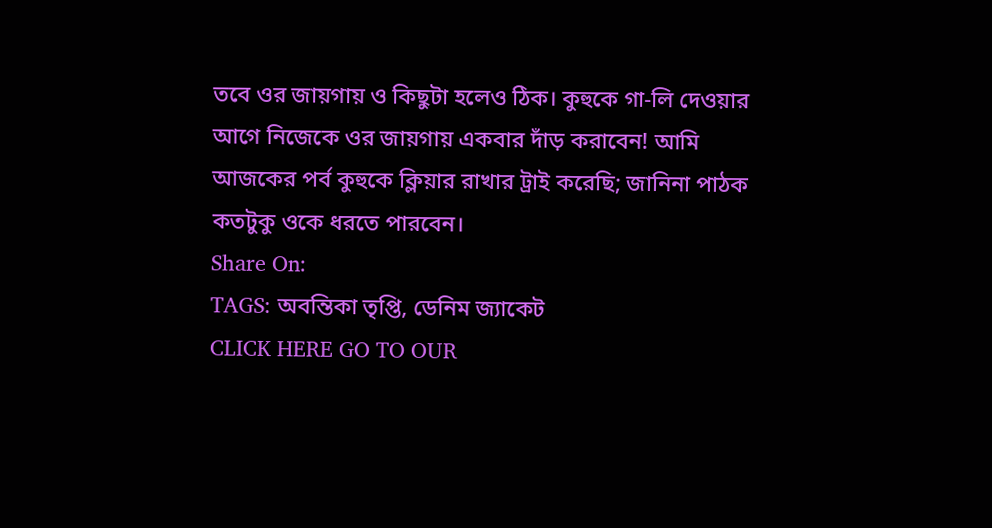তবে ওর জায়গায় ও কিছুটা হলেও ঠিক। কুহুকে গা-লি দেওয়ার আগে নিজেকে ওর জায়গায় একবার দাঁড় করাবেন! আমি আজকের পর্ব কুহুকে ক্লিয়ার রাখার ট্রাই করেছি; জানিনা পাঠক কতটুকু ওকে ধরতে পারবেন।
Share On:
TAGS: অবন্তিকা তৃপ্তি, ডেনিম জ্যাকেট
CLICK HERE GO TO OUR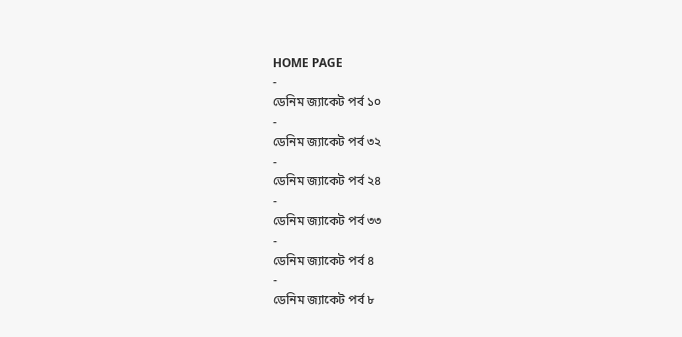HOME PAGE
-
ডেনিম জ্যাকেট পর্ব ১০
-
ডেনিম জ্যাকেট পর্ব ৩২
-
ডেনিম জ্যাকেট পর্ব ২৪
-
ডেনিম জ্যাকেট পর্ব ৩৩
-
ডেনিম জ্যাকেট পর্ব ৪
-
ডেনিম জ্যাকেট পর্ব ৮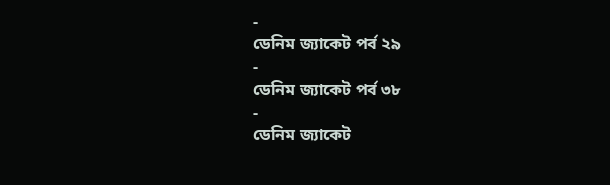-
ডেনিম জ্যাকেট পর্ব ২৯
-
ডেনিম জ্যাকেট পর্ব ৩৮
-
ডেনিম জ্যাকেট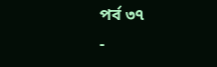পর্ব ৩৭
-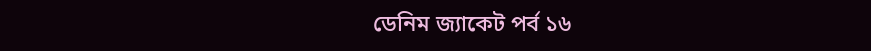ডেনিম জ্যাকেট পর্ব ১৬